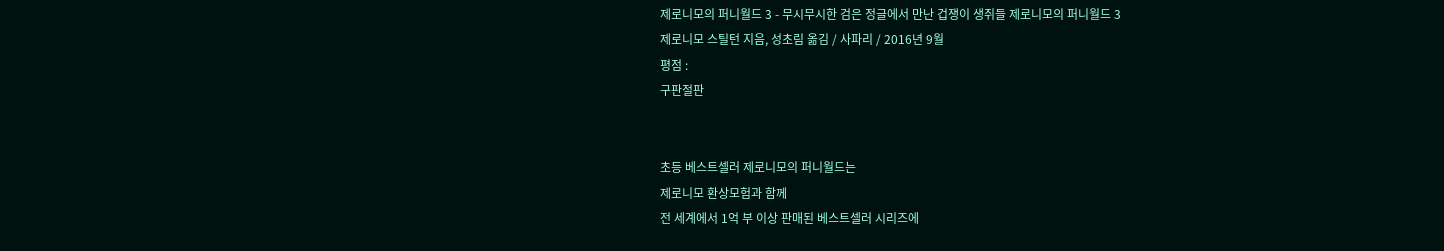제로니모의 퍼니월드 3 - 무시무시한 검은 정글에서 만난 겁쟁이 생쥐들 제로니모의 퍼니월드 3
제로니모 스틸턴 지음, 성초림 옮김 / 사파리 / 2016년 9월
평점 :
구판절판


초등 베스트셀러 제로니모의 퍼니월드는
제로니모 환상모험과 함께
전 세계에서 1억 부 이상 판매된 베스트셀러 시리즈에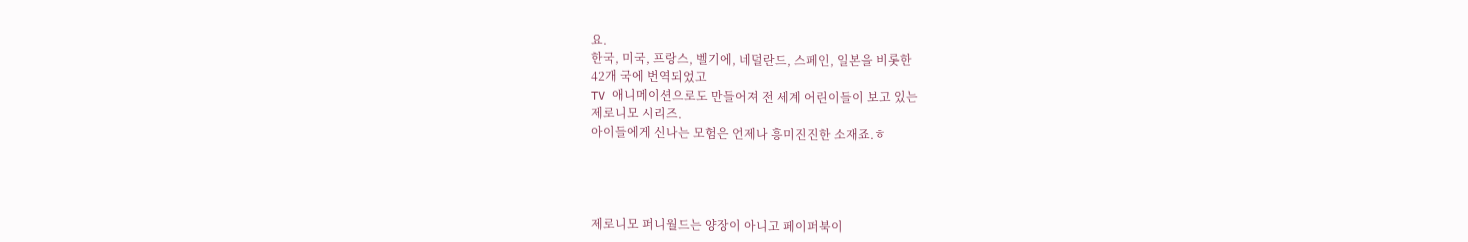요.
한국, 미국, 프랑스, 벨기에, 네덜란드, 스페인, 일본을 비롯한
42개 국에 번역되었고
TV 애니메이션으로도 만들어져 전 세계 어린이들이 보고 있는
제로니모 시리즈.
아이들에게 신나는 모험은 언제나 흥미진진한 소재죠.ㅎ




제로니모 퍼니월드는 양장이 아니고 페이퍼북이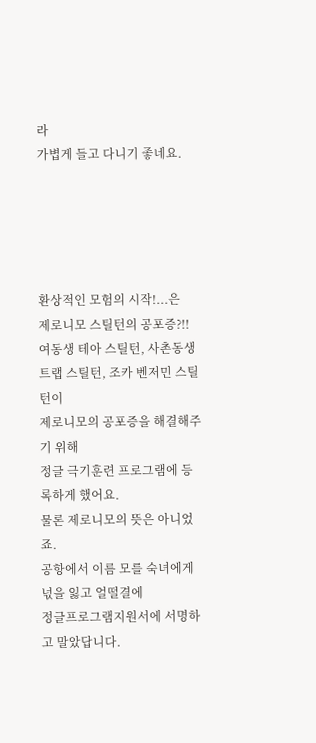라
가볍게 들고 다니기 좋네요.





환상적인 모험의 시작!...은
제로니모 스틸턴의 공포증?!!
여동생 테아 스틸턴, 사촌동생 트랩 스틸턴, 조카 벤저민 스틸턴이
제로니모의 공포증을 해결해주기 위해
정글 극기훈련 프로그램에 등록하게 했어요.
물론 제로니모의 뜻은 아니었죠.
공항에서 이름 모를 숙녀에게 넋을 잃고 얼떨결에
정글프로그램지원서에 서명하고 말았답니다.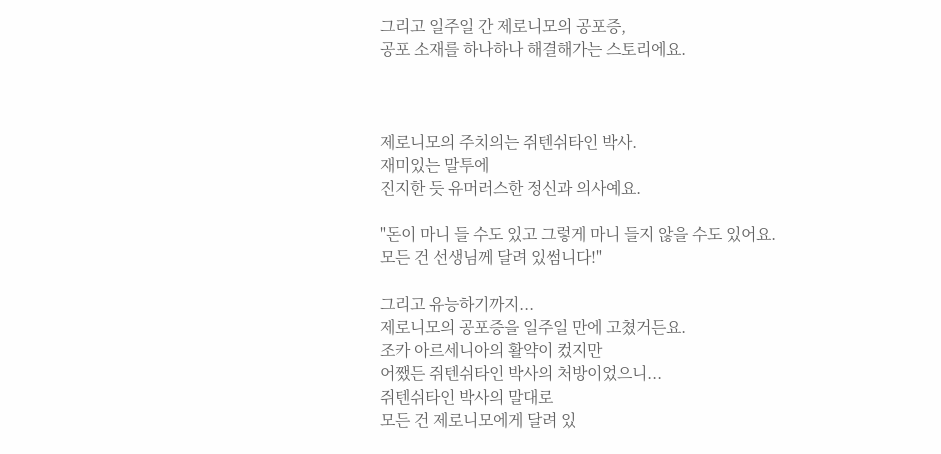그리고 일주일 간 제로니모의 공포증,
공포 소재를 하나하나 해결해가는 스토리에요.



제로니모의 주치의는 쥐텐쉬타인 박사.
재미있는 말투에
진지한 듯 유머러스한 정신과 의사예요.

"돈이 마니 들 수도 있고 그렇게 마니 들지 않을 수도 있어요.
모든 건 선생님께 달려 있썸니다!"

그리고 유능하기까지...
제로니모의 공포증을 일주일 만에 고쳤거든요.
조카 아르세니아의 활약이 컸지만
어쨌든 쥐텐쉬타인 박사의 처방이었으니...
쥐텐쉬타인 박사의 말대로
모든 건 제로니모에게 달려 있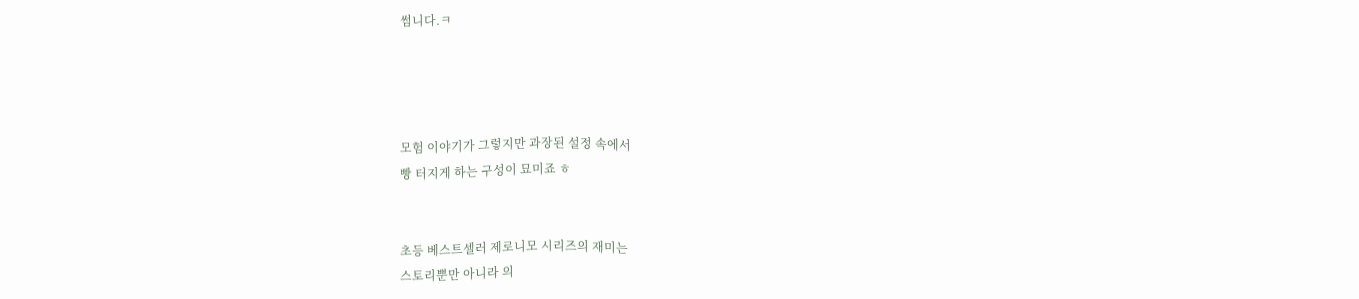썸니다.ㅋ




모험 이야기가 그렇지만 과장된 설정 속에서
빵 터지게 하는 구성이 묘미죠 ㅎ


초등 베스트셀러 제로니모 시리즈의 재미는
스토리뿐만 아니라 의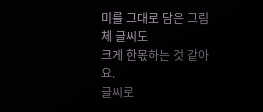미를 그대로 담은 그림체 글씨도
크게 한몫하는 것 같아요.
글씨로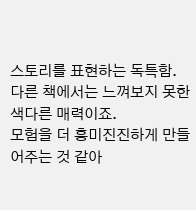스토리를 표현하는 독특함.
다른 책에서는 느껴보지 못한 색다른 매력이죠.
모험을 더 흥미진진하게 만들어주는 것 같아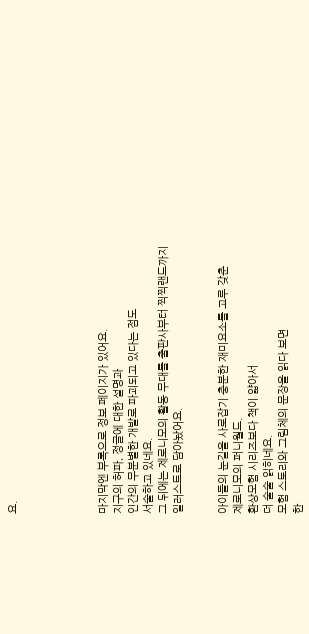요.





마지막엔 부록으로 정보 페이지가 있어요.
지구의 허파, 정글에 대한 설명과
인간의 무분별한 개발로 파괴되고 있다는 점도
서술하고 있네요.
그 뒤에는 제로니모의 활동 무대를 출판사부터 찍찍랜드까지
일러스트로 담아놨어요.


아이들의 눈길을 사로잡기 충분한 재미요소를 고루 갖춘
제로니모의 퍼니월드.
환상모험 시리즈보다 책이 얇아서
더 술술 읽히네요.
모험 스토리와 그림체의 문장을 읽다 보면
한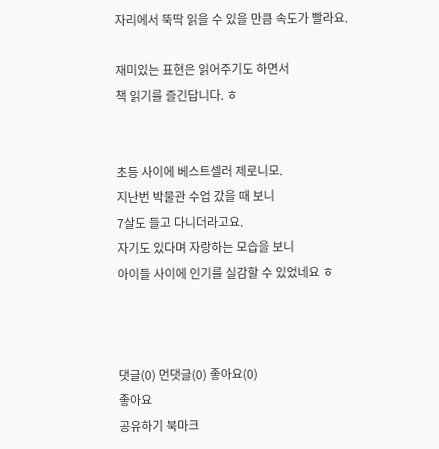자리에서 뚝딱 읽을 수 있을 만큼 속도가 빨라요.

재미있는 표현은 읽어주기도 하면서
책 읽기를 즐긴답니다. ㅎ


초등 사이에 베스트셀러 제로니모.
지난번 박물관 수업 갔을 때 보니
7살도 들고 다니더라고요.
자기도 있다며 자랑하는 모습을 보니
아이들 사이에 인기를 실감할 수 있었네요 ㅎ



댓글(0) 먼댓글(0) 좋아요(0)
좋아요
공유하기 북마크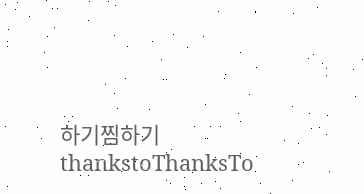하기찜하기 thankstoThanksTo